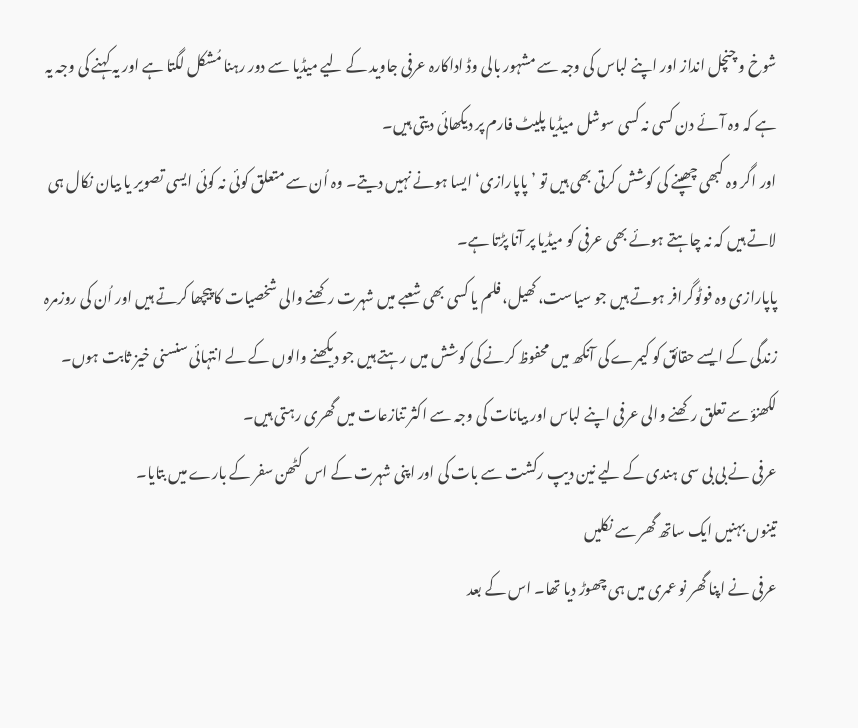شوخ و چنچل انداز اور اپنے لباس کی وجہ سے مشہور بالی وڈ اداکارہ عرفی جاوید کے لیے میڈیا سے دور رہنا مُشکل لگتا ہے اور یہ کہنے کی وجہ یہ ہے کہ وہ آئے دن کسی نہ کسی سوشل میڈیا پلیٹ فارم پر دیکھائی دیتی ہیں۔
اور اگر وہ کبھی چھپنے کی کوشش کرتی بھی ہیں تو ’پاپارازی‘ ایسا ہونے نہیں دیتے۔ وہ اُن سے متعلق کوئی نہ کوئی ایسی تصویر یا بیان نکال ہی لاتے ہیں کہ نہ چاہتے ہوئے بھی عرفی کو میڈیا پر آنا پڑتا ہے۔
پاپارازی وہ فوٹوگرافر ہوتے ہیں جو سیاست، کھیل، فلم یا کسی بھی شعبے میں شہرت رکھنے والی شخصیات کا پیچھا کرتے ہیں اور اُن کی روزمرہ زندگی کے ایسے حقائق کو کیمرے کی آنکھ میں محفوظ کرنے کی کوشش میں رہتے ہیں جو دیکھنے والوں کے لے انتہائی سنسنی خیز ثابت ہوں۔
لکھنؤ سے تعلق رکھنے والی عرفی اپنے لباس اور بیانات کی وجہ سے اکثر تنازعات میں گھری رہتی ہیں۔
عرفی نے بی بی سی ہندی کے لیے نین دیپ رکشت سے بات کی اور اپنی شہرت کے اس کٹھن سفر کے بارے میں بتایا۔
تینوں بہنیں ایک ساتھ گھر سے نکلیں
عرفی نے اپنا گھر نو عمری میں ہی چھوڑ دیا تھا۔ اس کے بعد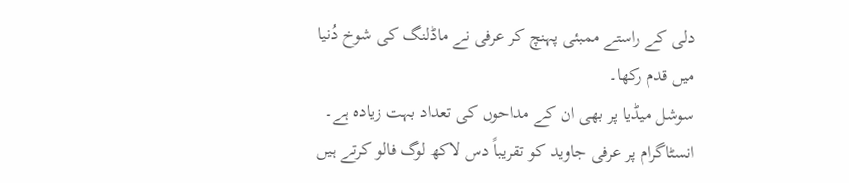دلی کے راستے ممبئی پہنچ کر عرفی نے ماڈلنگ کی شوخ دُنیا میں قدم رکھا۔
سوشل میڈیا پر بھی ان کے مداحوں کی تعداد بہت زیادہ ہے۔ انسٹاگرام پر عرفی جاوید کو تقریباً دس لاکھ لوگ فالو کرتے ہیں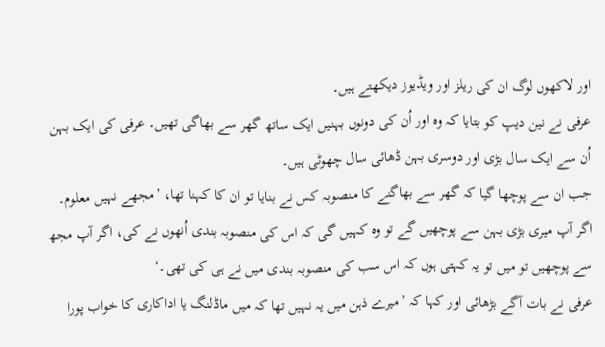اور لاکھوں لوگ ان کی ریلز اور ویڈیوز دیکھتے ہیں۔
عرفی نے نین دیپ کو بتایا کہ وہ اور اُن کی دونوں بہنیں ایک ساتھ گھر سے بھاگی تھیں۔ عرفی کی ایک بہن اُن سے ایک سال بڑی اور دوسری بہن ڈھائی سال چھوٹی ہیں۔
جب ان سے پوچھا گیا کہ گھر سے بھاگنے کا منصوبہ کس نے بنایا تو ان کا کہنا تھا، ’مجھے نہیں معلوم۔ اگر آپ میری بڑی بہن سے پوچھیں گے تو وہ کہیں گی کہ اس کی منصوبہ بندی اُنھوں نے کی، اگر آپ مجھ سے پوچھیں تو میں تو یہ کہتی ہوں کہ اس سب کی منصوبہ بندی میں نے ہی کی تھی۔‘
عرفی نے بات آگے بڑھائی اور کہا کہ ’میرے ذہن میں یہ نہیں تھا کہ میں ماڈلنگ یا اداکاری کا خواب پورا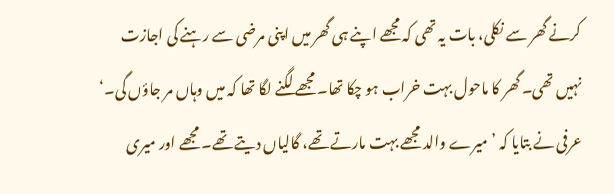کرنے گھر سے نکلی، بات یہ تھی کہ مجھے اپنے ہی گھر میں اپنی مرضی سے رہنے کی اجازت نہیں تھی۔ گھر کا ماحول بہت خراب ہو چکا تھا۔ مجھے لگنے لگا تھا کہ میں وہاں مر جاؤں گی۔‘
عرفی نے بتایا کہ ’میرے والد مجھے بہت مارتے تھے، گالیاں دیتے تھے۔ مجھے اور میری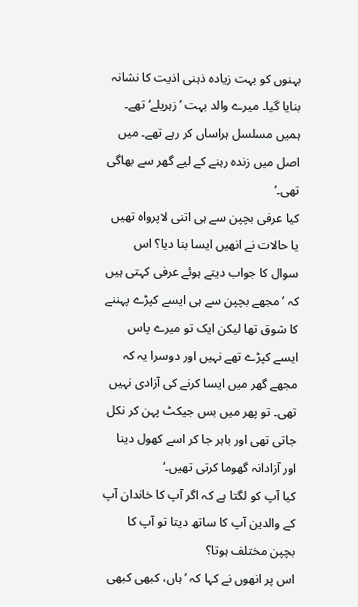بہنوں کو بہت زیادہ ذہنی اذیت کا نشانہ بنایا گیا۔ میرے والد بہت ’زہریلے‘ تھے۔ ہمیں مسلسل ہراساں کر رہے تھے۔ میں اصل میں زندہ رہنے کے لیے گھر سے بھاگی تھی۔‘
کیا عرفی بچپن سے ہی اتنی لاپرواہ تھیں یا حالات نے انھیں ایسا بنا دیا؟ اس سوال کا جواب دیتے ہوئے عرفی کہتی ہیں کہ ’مجھے بچپن سے ہی ایسے کپڑے پہننے کا شوق تھا لیکن ایک تو میرے پاس ایسے کپڑے تھے نہیں اور دوسرا یہ کہ مجھے گھر میں ایسا کرنے کی آزادی نہیں تھی۔ تو پھر میں بس جیکٹ پہن کر نکل جاتی تھی اور باہر جا کر اسے کھول دینا اور آزادانہ گھوما کرتی تھیں۔‘
کیا آپ کو لگتا ہے کہ اگر آپ کا خاندان آپ کے والدین آپ کا ساتھ دیتا تو آپ کا بچپن مختلف ہوتا؟
اس پر انھوں نے کہا کہ ’ہاں، کبھی کبھی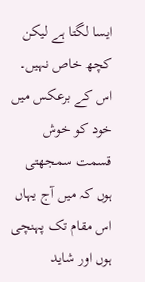ایسا لگتا ہے لیکن کچھ خاص نہیں۔ اس کے برعکس میں خود کو خوش قسمت سمجھتی ہوں کہ میں آج یہاں اس مقام تک پہنچی ہوں اور شاید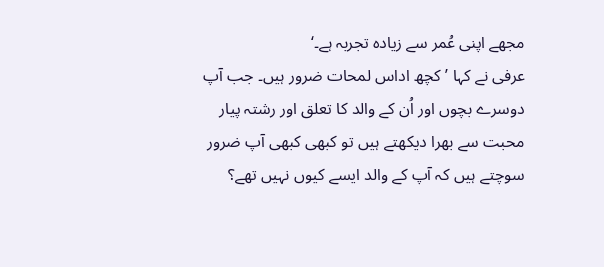مجھے اپنی عُمر سے زیادہ تجربہ ہے۔‘
عرفی نے کہا ’کچھ اداس لمحات ضرور ہیں۔ جب آپ دوسرے بچوں اور اُن کے والد کا تعلق اور رشتہ پیار محبت سے بھرا دیکھتے ہیں تو کبھی کبھی آپ ضرور سوچتے ہیں کہ آپ کے والد ایسے کیوں نہیں تھے؟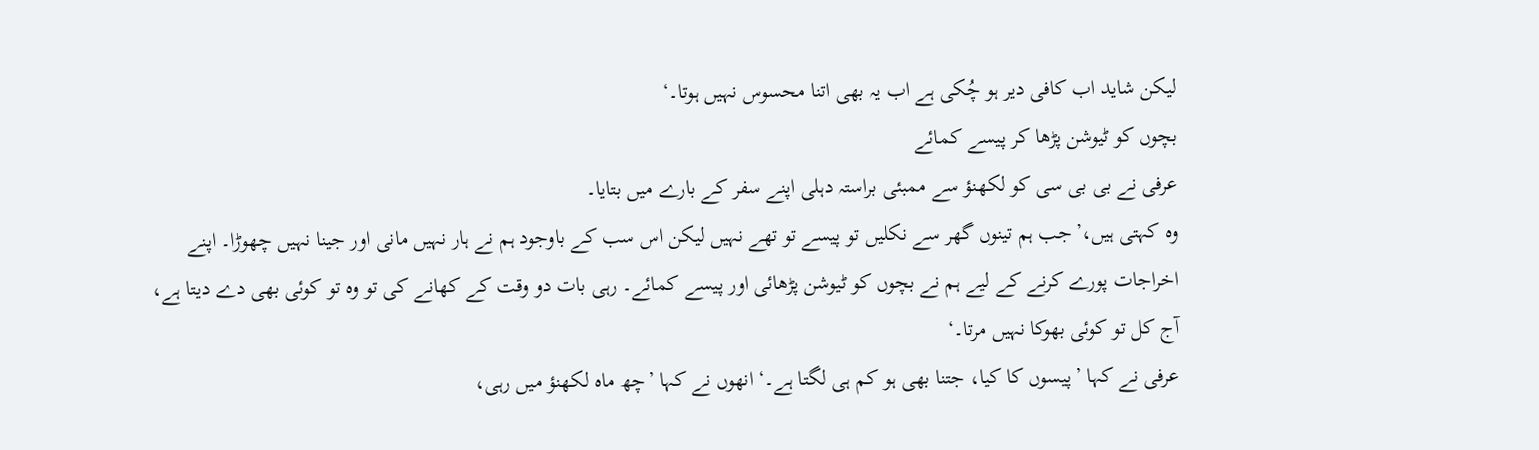لیکن شاید اب کافی دیر ہو چُکی ہے اب یہ بھی اتنا محسوس نہیں ہوتا۔‘
بچوں کو ٹیوشن پڑھا کر پیسے کمائے
عرفی نے بی بی سی کو لکھنؤ سے ممبئی براستہ دہلی اپنے سفر کے بارے میں بتایا۔
وہ کہتی ہیں،’جب ہم تینوں گھر سے نکلیں تو پیسے تو تھے نہیں لیکن اس سب کے باوجود ہم نے ہار نہیں مانی اور جینا نہیں چھوڑا۔ اپنے اخراجات پورے کرنے کے لیے ہم نے بچوں کو ٹیوشن پڑھائی اور پیسے کمائے۔ رہی بات دو وقت کے کھانے کی تو وہ تو کوئی بھی دے دیتا ہے، آج کل تو کوئی بھوکا نہیں مرتا۔‘
عرفی نے کہا ’پیسوں کا کیا، جتنا بھی ہو کم ہی لگتا ہے۔‘ انھوں نے کہا ’چھ ماہ لکھنؤ میں رہی،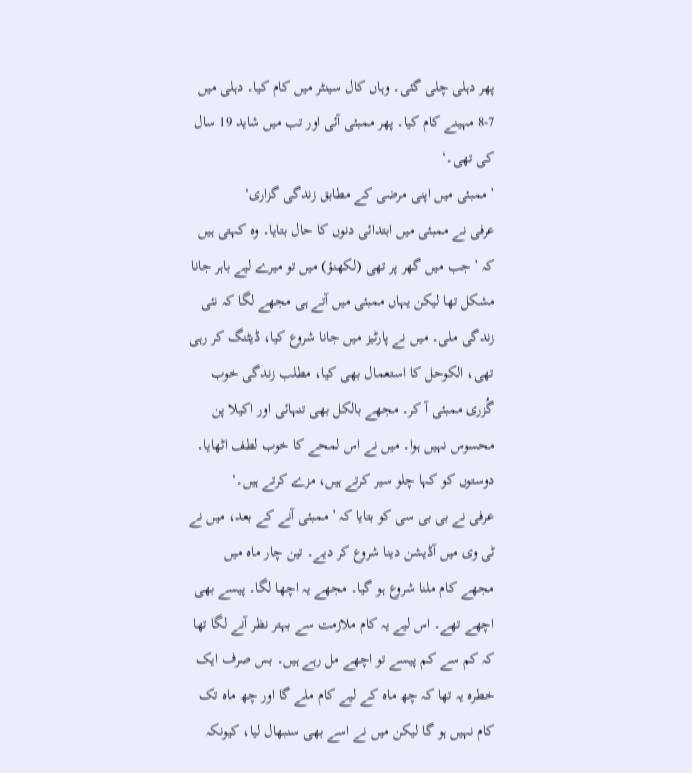پھر دہلی چلی گئی۔ وہاں کال سینٹر میں کام کیا۔ دہلی میں 7-8 مہینے کام کیا۔ پھر ممبئی آئی اور تب میں شاید 19 سال کی تھی۔‘
’ممبئی میں اپنی مرضی کے مطابق زندگی گزاری‘
عرفی نے ممبئی میں ابتدائی دنوں کا حال بتایا۔ وہ کہتی ہیں کہ ’جب میں گھر پر تھی (لکھنؤ) میں تو میرے لیے باہر جانا مشکل تھا لیکن یہاں ممبئی میں آتے ہی مجھے لگا کہ نئی زندگی ملی۔ میں نے پارٹیز میں جانا شروع کیا، ڈیٹنگ کر رہی تھی، الکوحل کا استعمال بھی کیا، مطلب زندگی خوب گُزری ممبئی آ کر۔ مجھے بالکل بھی تنہائی اور اکیلا پن محسوس نہیں ہوا۔ میں نے اس لمحے کا خوب لطف اٹھایا۔ دوستوں کو کہا چلو سیر کرتے ہیں، مزے کرتے ہیں۔‘
عرفی نے بی بی سی کو بتایا کہ ’ممبئی آنے کے بعد، میں نے ٹی وی میں آڈیشن دینا شروع کر دیے۔ تین چار ماہ میں مجھے کام ملنا شروع ہو گیا۔ مجھے یہ اچھا لگا۔ پیسے بھی اچھے تھے۔ اس لیے یہ کام ملازمت سے بہتر نظر آنے لگا تھا کہ کم سے کم پیسے تو اچھے مل رہے ہیں۔ بس صرف ایک خطرہ یہ تھا کہ چھ ماہ کے لیے کام ملے گا اور چھ ماہ تک کام نہیں ہو گا لیکن میں نے اسے بھی سنبھال لیا، کیونکہ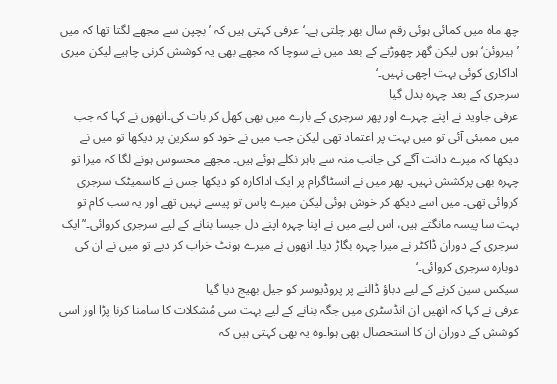چھ ماہ میں کمائی ہوئی رقم سال بھر چلتی ہے۔‘عرفی کہتی ہیں کہ ’بچپن سے مجھے لگتا تھا کہ میں ’ہیروئن‘ ہوں لیکن گھر چھوڑنے کے بعد میں نے سوچا کہ مجھے بھی یہ کوشش کرنی چاہیے لیکن میری اداکاری کوئی بہت اچھی نہیں۔‘
سرجری کے بعد چہرہ بدل گیا
عرفی جاوید نے اپنے چہرے اور پھر سرجری کے بارے میں بھی کھل کر بات کی۔انھوں نے کہا کہ جب میں ممبئی آئی تو میں بہت پر اعتماد تھی لیکن جب میں نے خود کو سکرین پر دیکھا تو میں نے دیکھا کہ میرے دانت آگے کی جانب منہ سے باہر نکلے ہوئے ہیں۔ مجھے محسوس ہونے لگا کہ میرا تو چہرہ بھی پرکشش نہیں۔ پھر میں نے انسٹاگرام پر ایک اداکارہ کو دیکھا جس نے کاسمیٹک سرجری کروائی تھی۔ میں اسے دیکھ کر خوش ہوئی لیکن میرے پاس تو پیسے نہیں تھے اور یہ سب کام تو بہت سا پیسہ مانگتے ہیں، اس لیے میں نے اپنا چہرہ اپنے دل جیسا بنانے کے لیے سرجری کروائی۔‘’ایک سرجری کے دوران ڈاکٹر نے میرا چہرہ بگاڑ دیا۔ انھوں نے میرے ہونٹ خراب کر دیے تو میں نے ان کی دوبارہ سرجری کروائی۔‘
سیکس سین کرنے کے لیے دباؤ ڈالنے پر پروڈیوسر کو جیل بھیج دیا گیا
عرفی نے کہا کہ انھیں ان انڈسٹری میں جگہ بنانے کے لیے بہت سی مُشکلات کا سامنا کرنا پڑا اور اسی کوشش کے دوران ان کا استحصال بھی ہوا۔وہ یہ بھی کہتی ہیں کہ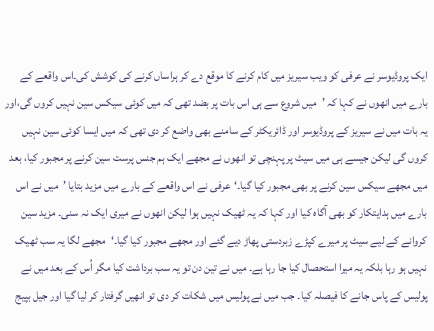ایک پروڈیوسر نے عرفی کو ویب سیریز میں کام کرنے کا موقع دے کر ہراساں کرنے کی کوشش کی۔اس واقعے کے بارے میں انھوں نے کہا کہ ’میں شروع سے ہی اس بات پر بضد تھی کہ میں کوئی سیکس سین نہیں کروں گی،اور یہ بات میں نے سیریز کے پروڈیوسر اور ڈائریکٹر کے سامنے بھی واضع کر دی تھی کہ میں ایسا کوئی سین نہیں کروں گی لیکن جیسے ہی میں سیٹ پر پہنچی تو انھوں نے مجھے ایک ہم جنس پرست سین کرنے پر مجبور کیا، بعد میں مجھے سیکس سین کرنے پر بھی مجبور کیا گیا۔‘عرفی نے اس واقعے کے بارے میں مزید بتایا ’میں نے اس بارے میں ہدایتکار کو بھی آگاہ کیا اور کہا کہ یہ ٹھیک نہیں ہوا لیکن انھوں نے میری ایک نہ سنی۔ مزید سین کروانے کے لیے سیٹ پر میرے کپڑے زبردستی پھاڑ دیے گئے اور مجھے مجبور کیا گیا۔‘مجھے لگا یہ سب ٹھیک نہیں ہو رہا بلکہ یہ میرا استحصال کیا جا رہا ہے۔ میں نے تین دن تو یہ سب برداشت کیا مگر اُس کے بعد میں نے پولیس کے پاس جانے کا فیصلہ کیا۔ جب میں نے پولیس میں شکات کر دی تو انھیں گرفتار کر لیا گیا اور جیل بپیج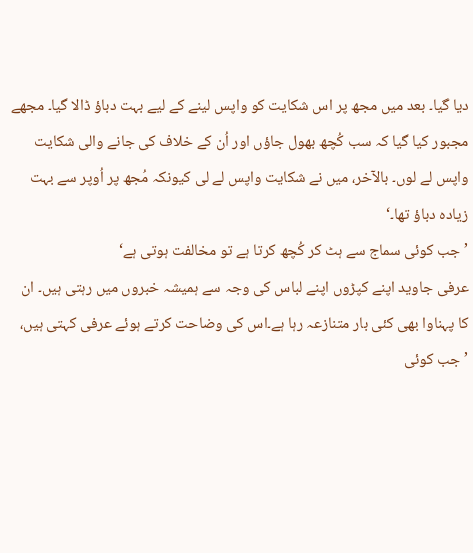دیا گیا۔ بعد میں مجھ پر اس شکایت کو واپس لینے کے لیے بہت دباؤ ڈالا گیا۔ مجھے مجبور کیا گیا کہ سب کُچھ بھول جاؤں اور اُن کے خلاف کی جانے والی شکایت واپس لے لوں۔ بالآخر، میں نے شکایت واپس لے لی کیونکہ مُجھ پر اُوپر سے بہت زیادہ دباؤ تھا۔‘
’جب کوئی سماج سے ہٹ کر کُچھ کرتا ہے تو مخالفت ہوتی ہے‘
عرفی جاوید اپنے کپڑوں اپنے لباس کی وجہ سے ہمیشہ خبروں میں رہتی ہیں۔ ان کا پہناوا بھی کئی بار متنازعہ رہا ہے۔اس کی وضاحت کرتے ہوئے عرفی کہتی ہیں، ’جب کوئی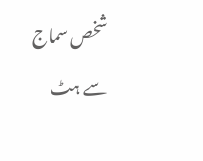شخص سماج سے ہٹ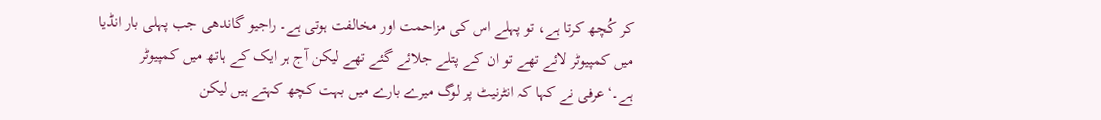کر کُچھ کرتا ہے، تو پہلے اس کی مزاحمت اور مخالفت ہوتی ہے۔ راجیو گاندھی جب پہلی بار انڈیا میں کمپیوٹر لائے تھے تو ان کے پتلے جلائے گئے تھے لیکن آج ہر ایک کے ہاتھ میں کمپیوٹر ہے۔‘عرفی نے کہا کہ انٹرنیٹ پر لوگ میرے بارے میں بہت کچھ کہتے ہیں لیکن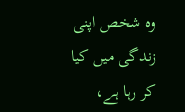وہ شخص اپنی زندگی میں کیا کر رہا ہے،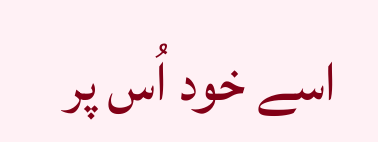اسے خود اُس پر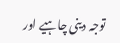توجہ دینی چاہیے اور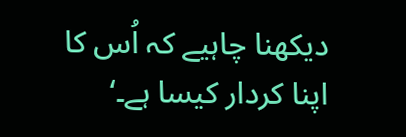دیکھنا چاہیے کہ اُس کا اپنا کردار کیسا ہے۔‘